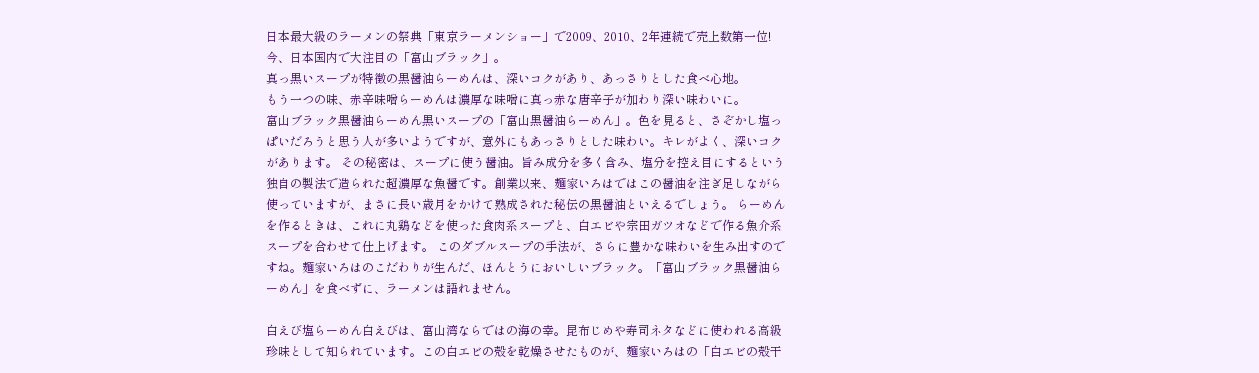日本最大級のラーメンの祭典「東京ラーメンショー」で2009、2010、2年連続で売上数第一位!今、日本国内で大注目の「富山ブラック」。
真っ黒いスープが特徴の黒醤油らーめんは、深いコクがあり、あっさりとした食べ心地。
もう一つの味、赤辛味噌らーめんは濃厚な味噌に真っ赤な唐辛子が加わり深い味わいに。
富山ブラック黒醤油らーめん黒いスープの「富山黒醤油らーめん」。色を見ると、さぞかし塩っぱいだろうと思う人が多いようですが、意外にもあっさりとした味わい。キレがよく、深いコクがあります。 その秘密は、スープに使う醤油。旨み成分を多く含み、塩分を控え目にするという独自の製法で造られた超濃厚な魚醤です。創業以来、麺家いろはではこの醤油を注ぎ足しながら使っていますが、まさに長い歳月をかけて熟成された秘伝の黒醤油といえるでしょう。 らーめんを作るときは、これに丸鶏などを使った食肉系スープと、白エビや宗田ガツオなどで作る魚介系スープを合わせて仕上げます。 このダブルスープの手法が、さらに豊かな味わいを生み出すのですね。麺家いろはのこだわりが生んだ、ほんとうにおいしいブラック。「富山ブラック黒醤油らーめん」を食べずに、ラーメンは語れません。

白えび塩らーめん白えびは、富山湾ならではの海の幸。昆布じめや寿司ネタなどに使われる高級珍味として知られています。この白エビの殻を乾燥させたものが、麺家いろはの「白エビの殻干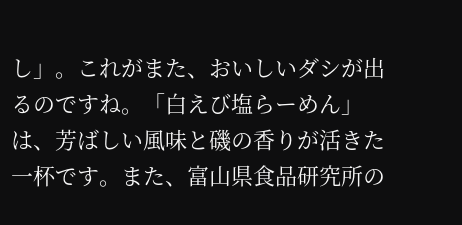し」。これがまた、おいしいダシが出るのですね。「白えび塩らーめん」は、芳ばしい風味と磯の香りが活きた一杯です。また、富山県食品研究所の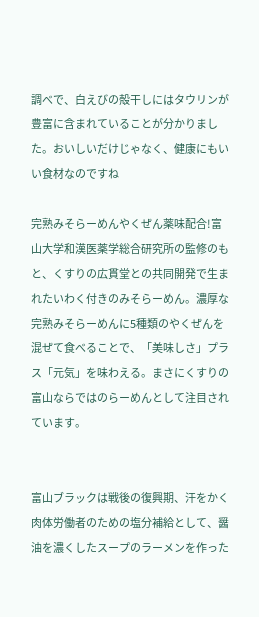調べで、白えびの殻干しにはタウリンが豊富に含まれていることが分かりました。おいしいだけじゃなく、健康にもいい食材なのですね

完熟みそらーめんやくぜん薬味配合!富山大学和漢医薬学総合研究所の監修のもと、くすりの広貫堂との共同開発で生まれたいわく付きのみそらーめん。濃厚な完熟みそらーめんに5種類のやくぜんを混ぜて食べることで、「美味しさ」プラス「元気」を味わえる。まさにくすりの富山ならではのらーめんとして注目されています。


富山ブラックは戦後の復興期、汗をかく肉体労働者のための塩分補給として、醤油を濃くしたスープのラーメンを作った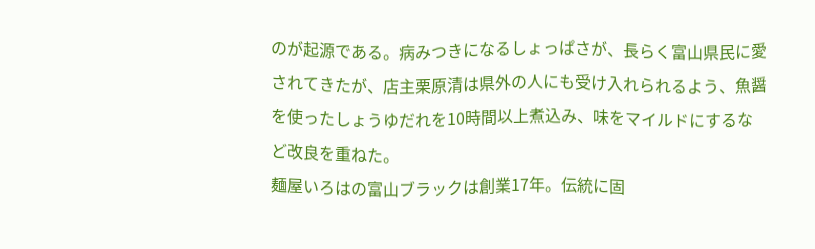のが起源である。病みつきになるしょっぱさが、長らく富山県民に愛されてきたが、店主栗原清は県外の人にも受け入れられるよう、魚醤を使ったしょうゆだれを10時間以上煮込み、味をマイルドにするなど改良を重ねた。
麺屋いろはの富山ブラックは創業17年。伝統に固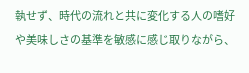執せず、時代の流れと共に変化する人の嗜好や美味しさの基準を敏感に感じ取りながら、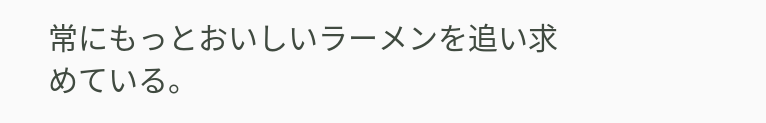常にもっとおいしいラーメンを追い求めている。